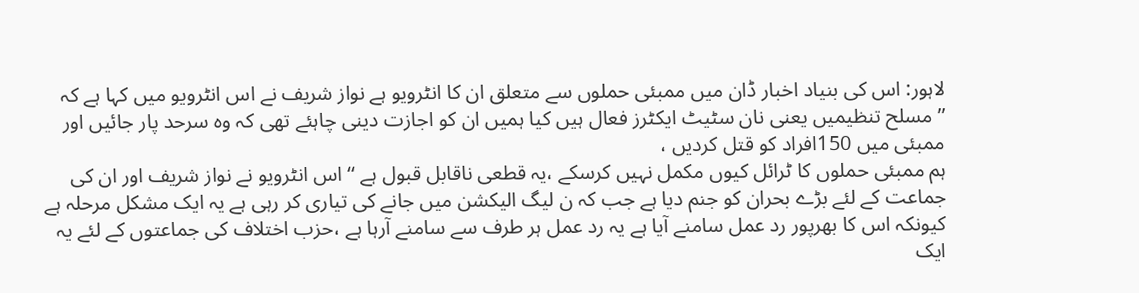لاہور: اس کی بنیاد اخبار ڈان میں ممبئی حملوں سے متعلق ان کا انٹرویو ہے نواز شریف نے اس انٹرویو میں کہا ہے کہ ’’مسلح تنظیمیں یعنی نان سٹیٹ ایکٹرز فعال ہیں کیا ہمیں ان کو اجازت دینی چاہئے تھی کہ وہ سرحد پار جائیں اور ممبئی میں 150افراد کو قتل کردیں ،
ہم ممبئی حملوں کا ٹرائل کیوں مکمل نہیں کرسکے ،یہ قطعی ناقابل قبول ہے ‘‘ اس انٹرویو نے نواز شریف اور ان کی جماعت کے لئے بڑے بحران کو جنم دیا ہے جب کہ ن لیگ الیکشن میں جانے کی تیاری کر رہی ہے یہ ایک مشکل مرحلہ ہے کیونکہ اس کا بھرپور رد عمل سامنے آیا ہے یہ رد عمل ہر طرف سے سامنے آرہا ہے ،حزب اختلاف کی جماعتوں کے لئے یہ ایک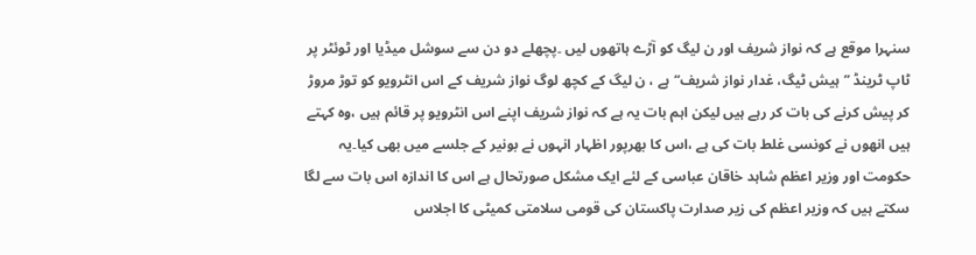سنہرا موقع ہے کہ نواز شریف اور ن لیگ کو آڑے ہاتھوں لیں ۔پچھلے دو دن سے سوشل میڈیا اور ٹوئٹر پر ٹاپ ٹرینڈ ’’ہیش ٹیگ، غدار نواز شریف‘‘ہے ، ن لیگ کے کچھ لوگ نواز شریف کے اس انٹرویو کو توڑ مروڑ کر پیش کرنے کی بات کر رہے ہیں لیکن اہم بات یہ ہے کہ نواز شریف اپنے اس انٹرویو پر قائم ہیں ،وہ کہتے ہیں انھوں نے کونسی غلط بات کی ہے ،اس کا بھرپور اظہار انہوں نے بونیر کے جلسے میں بھی کیا۔یہ حکومت اور وزیر اعظم شاہد خاقان عباسی کے لئے ایک مشکل صورتحال ہے اس کا اندازہ اس بات سے لگا سکتے ہیں کہ وزیر اعظم کی زیر صدارت پاکستان کی قومی سلامتی کمیٹی کا اجلاس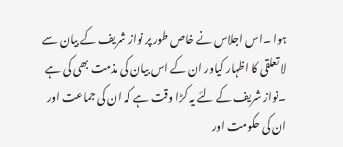ہوا ۔اس اجلاس نے خاص طور پر نواز شریف کے بیان سے
لا تعلقی کا اظہار کیاور ان کے اس بیان کی مذمت بھی کی ہے ۔نواز شریف کے لئے یہ کڑا وقت ہے کہ ان کی جماعت اور ان کی حکومت اور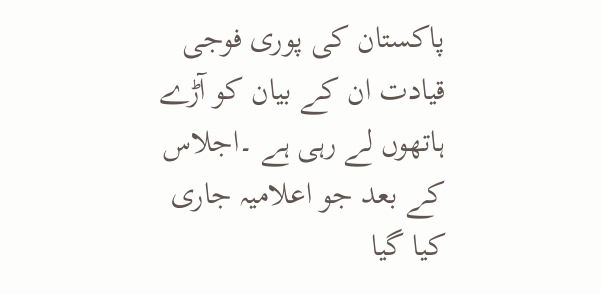پاکستان کی پوری فوجی قیادت ان کے بیان کو آڑے ہاتھوں لے رہی ہے ۔اجلاس کے بعد جو اعلامیہ جاری کیا گیا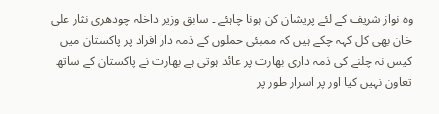وہ نواز شریف کے لئے پریشان کن ہونا چاہئے ۔ سابق وزیر داخلہ چودھری نثار علی خان بھی کل کہہ چکے ہیں کہ ممبئی حملوں کے ذمہ دار افراد پر پاکستان میں کیس نہ چلنے کی ذمہ داری بھارت پر عائد ہوتی ہے بھارت نے پاکستان کے ساتھ تعاون نہیں کیا اور پر اسرار طور پر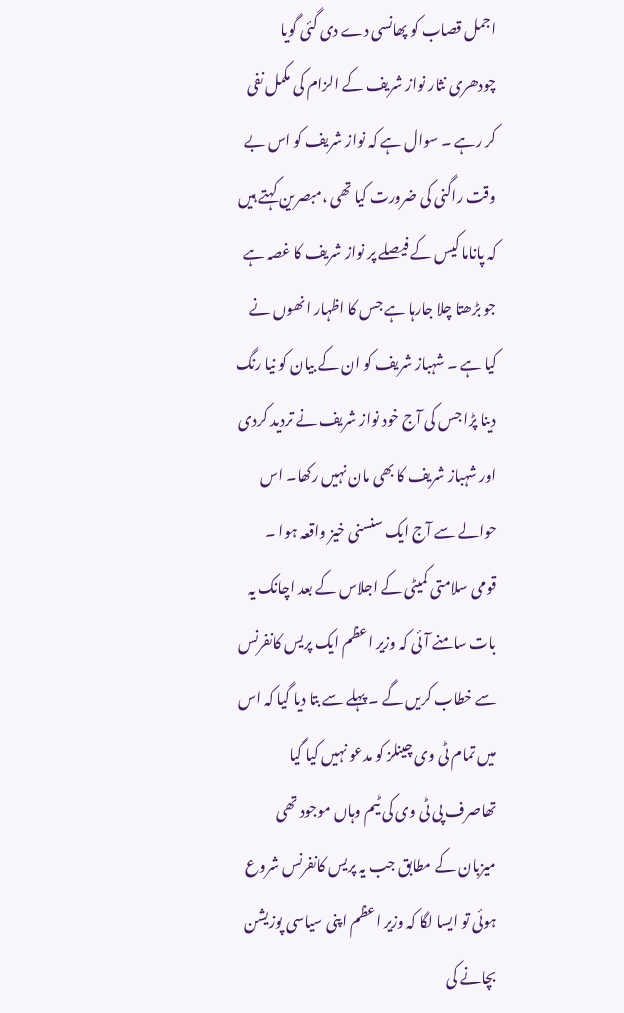اجمل قصاب کو پھانسی دے دی گئی گویا چودھری نثار نواز شریف کے الزام کی مکمل نفی کر رہے ۔ سوال ہے کہ نواز شریف کو اس بے وقت راگنی کی ضرورت کیا تھی ،مبصرین کہتے ہیں کہ پاناما کیس کے فیصلے پر نواز شریف کا غصہ ہے جو بڑھتا چلا جارہا ہے جس کا اظہار انھوں نے کیا ہے ۔ شہباز شریف کو ان کے بیان کو نیا رنگ دینا پڑا جس کی آج خود نواز شریف نے تردید کردی اور شہباز شریف کا بھی مان نہیں رکھا۔ اس حوالے سے آج ایک سنسنی خیز واقعہ ہوا ۔
قومی سلامتی کمیٹی کے اجلاس کے بعد اچانک یہ بات سامنے آئی کہ وزیر اعظم ایک پریس کانفرنس سے خطاب کریں گے ۔ پہلے سے بتا دیا گیا کہ اس میں تمام ٹی وی چینلز کو مدعو نہیں کیا گیا تھاصرف پی ٹی وی کی ٹیم وہاں موجود تھی میزبان کے مطابق جب یہ پریس کانفرنس شروع ہوئی تو ایسا لگا کہ وزیر اعظم اپنی سیاسی پوزیشن بچانے کی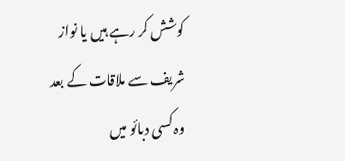کوشش کر رہے ہیں یا نواز شریف سے ملاقات کے بعد وہ کسی دبائو میں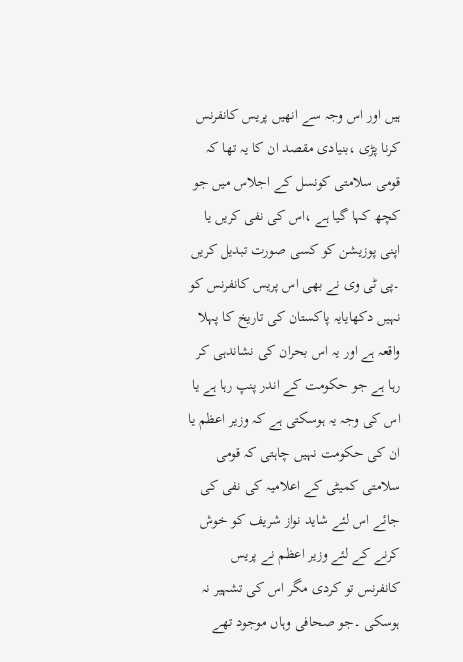ہیں اور اس وجہ سے انھیں پریس کانفرنس کرنا پڑی ،بنیادی مقصد ان کا یہ تھا کہ قومی سلامتی کونسل کے اجلاس میں جو کچھ کہا گیا ہے ،اس کی نفی کریں یا اپنی پوزیشن کو کسی صورت تبدیل کریں ۔پی ٹی وی نے بھی اس پریس کانفرنس کو نہیں دکھایایہ پاکستان کی تاریخ کا پہلا واقعہ ہے اور یہ اس بحران کی نشاندہی کر رہا ہے جو حکومت کے اندر پنپ رہا ہے یا اس کی وجہ یہ ہوسکتی ہے کہ وزیر اعظم یا ان کی حکومت نہیں چاہتی کہ قومی سلامتی کمیٹی کے اعلامیہ کی نفی کی جائے اس لئے شاید نواز شریف کو خوش کرنے کے لئے وزیر اعظم نے پریس کانفرنس تو کردی مگر اس کی تشہیر نہ ہوسکی ۔جو صحافی وہاں موجود تھے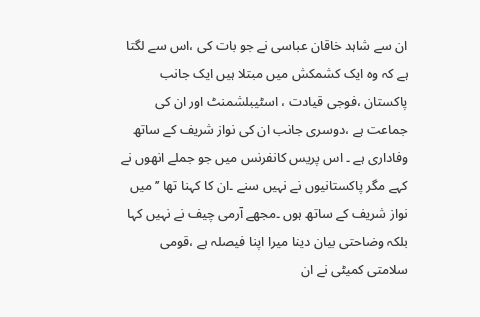ان سے شاہد خاقان عباسی نے جو بات کی ،اس سے لگتا ہے کہ وہ ایک کشمکش میں مبتلا ہیں ایک جانب پاکستان ،فوجی قیادت ، اسٹیبلشمنٹ اور ان کی جماعت ہے ،دوسری جانب ان کی نواز شریف کے ساتھ وفاداری ہے ۔ اس پریس کانفرنس میں جو جملے انھوں نے کہے مگر پاکستانیوں نے نہیں سنے ۔ان کا کہنا تھا ’’ میں نواز شریف کے ساتھ ہوں ۔مجھے آرمی چیف نے نہیں کہا بلکہ وضاحتی بیان دینا میرا اپنا فیصلہ ہے ،قومی سلامتی کمیٹی نے ان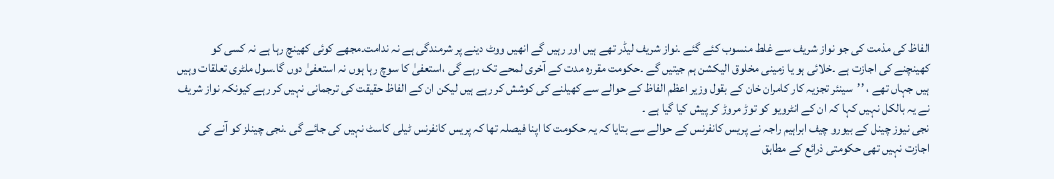الفاظ کی مذمت کی جو نواز شریف سے غلط منسوب کئے گئے ۔نواز شریف لیڈر تھے ہیں اور رہیں گے انھیں ووٹ دینے پر شرمندگی ہے نہ ندامت۔مجھے کوئی کھینچ رہا ہے نہ کسی کو کھینچنے کی اجازت ہے ۔خلائی ہو یا زمینی مخلوق الیکشن ہم جیتیں گے ۔حکومت مقررہ مدت کے آخری لمحے تک رہے گی ،استعفیٰ کا سوچ رہا ہوں نہ استعفیٰ دوں گا۔سول ملٹری تعلقات وہیں ہیں جہاں تھے ، ’’سینئر تجزیہ کار کامران خان کے بقول وزیر اعظم الفاظ کے حوالے سے کھیلنے کی کوشش کر رہے ہیں لیکن ان کے الفاظ حقیقت کی ترجمانی نہیں کر رہے کیونکہ نواز شریف نے یہ بالکل نہیں کہا کہ ان کے انٹرویو کو توڑ مروڑ کر پیش کیا گیا ہے ۔
نجی نیوز چینل کے بیورو چیف ابراہیم راجہ نے پریس کانفرنس کے حوالے سے بتایا کہ یہ حکومت کا اپنا فیصلہ تھا کہ پریس کانفرنس ٹیلی کاسٹ نہیں کی جائے گی ۔نجی چینلز کو آنے کی اجازت نہیں تھی حکومتی ذرائع کے مطابق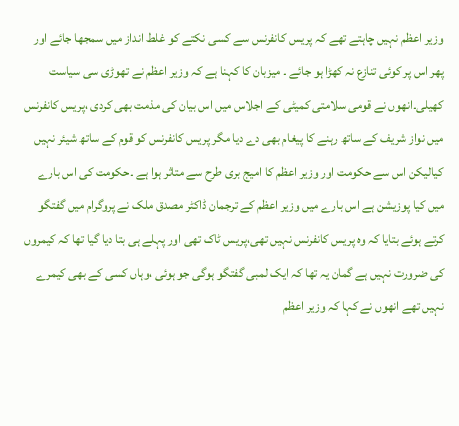وزیر اعظم نہیں چاہتے تھے کہ پریس کانفرنس سے کسی نکتے کو غلط انداز میں سمجھا جائے اور پھر اس پر کوئی تنازع نہ کھڑا ہو جائے ۔ میزبان کا کہنا ہے کہ وزیر اعظم نے تھوڑی سی سیاست کھیلی۔انھوں نے قومی سلامتی کمیٹی کے اجلاس میں اس بیان کی مذمت بھی کردی ،پریس کانفرنس میں نواز شریف کے ساتھ رہنے کا پیغام بھی دے دیا مگر پریس کانفرنس کو قوم کے ساتھ شیئر نہیں کیالیکن اس سے حکومت اور وزیر اعظم کا امیج بری طرح سے متاثر ہوا ہے ۔حکومت کی اس بارے میں کیا پوزیشن ہے اس بارے میں وزیر اعظم کے ترجمان ڈاکٹر مصدق ملک نے پروگرام میں گفتگو کرتے ہوئے بتایا کہ وہ پریس کانفرنس نہیں تھی،پریس ٹاک تھی اور پہلے ہی بتا دیا گیا تھا کہ کیمروں کی ضرورت نہیں ہے گمان یہ تھا کہ ایک لمبی گفتگو ہوگی جو ہوئی ،وہاں کسی کے بھی کیمرے نہیں تھے انھوں نے کہا کہ وزیر اعظم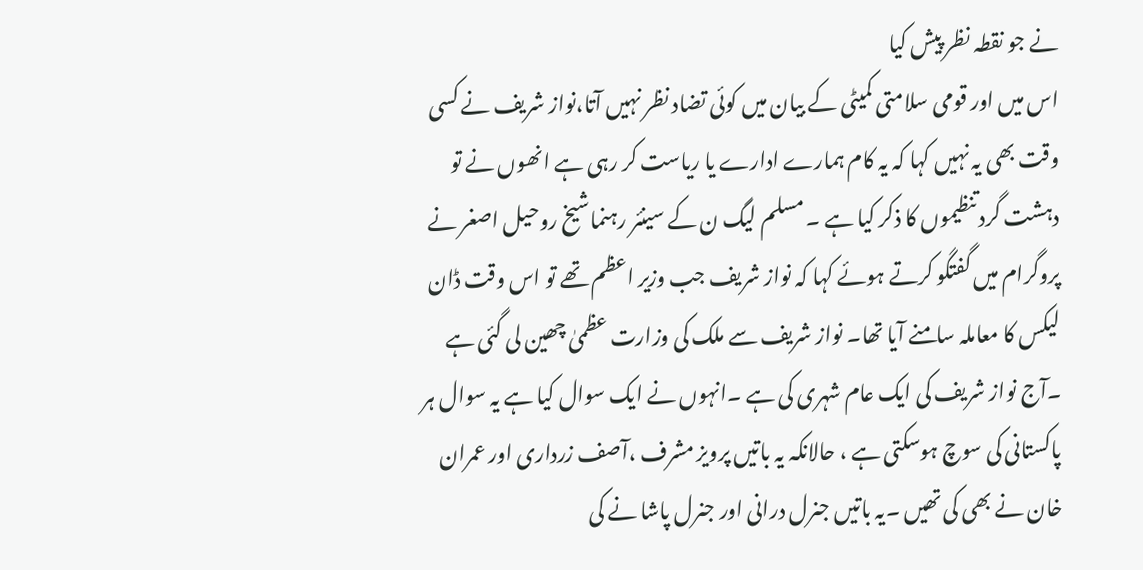نے جو نقطہ نظر پیش کیا
اس میں اور قومی سلامتی کمیٹی کے بیان میں کوئی تضاد نظر نہیں آتا،نواز شریف نے کسی وقت بھی یہ نہیں کہا کہ یہ کام ہمارے ادارے یا ریاست کر رہی ہے انھوں نے تو دہشت گرد تنظیموں کا ذکر کیا ہے ۔ مسلم لیگ ن کے سینئر رہنماشیخ روحیل اصغر نے پروگرام میں گفتگو کرتے ہوئے کہا کہ نواز شریف جب وزیر اعظم تھے تو اس وقت ڈان لیکس کا معاملہ سامنے آیا تھا۔ نواز شریف سے ملک کی وزارت عظمیٰ چھین لی گئی ہے ۔آج نواز شریف کی ایک عام شہری کی ہے ۔انہوں نے ایک سوال کیا ہے یہ سوال ہر پاکستانی کی سوچ ہوسکتی ہے ، حالانکہ یہ باتیں پرویز مشرف ،آصف زرداری اور عمران خان نے بھی کی تھیں ۔یہ باتیں جنرل درانی اور جنرل پاشا نے کی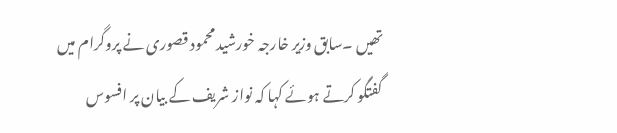تھیں ۔سابق وزیر خارجہ خورشید محمود قصوری نے پروگرام میں گفتگو کرتے ہوئے کہا کہ نواز شریف کے بیان پر افسوس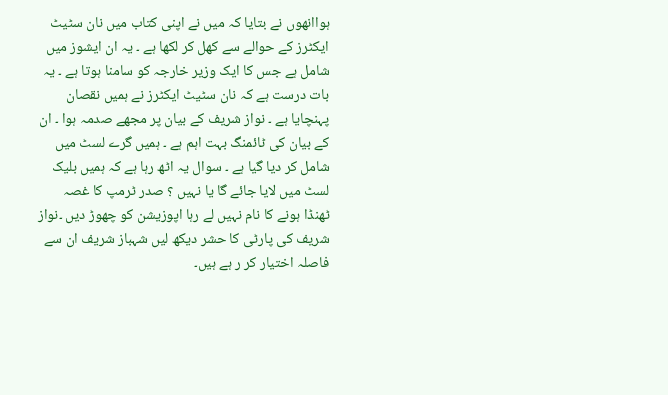ہواانھوں نے بتایا کہ میں نے اپنی کتاب میں نان سٹیٹ ایکٹرز کے حوالے سے کھل کر لکھا ہے ۔ یہ ان ایشوز میں شامل ہے جس کا ایک وزیر خارجہ کو سامنا ہوتا ہے ۔ یہ بات درست ہے کہ نان سٹیٹ ایکٹرز نے ہمیں نقصان پہنچایا ہے ۔ نواز شریف کے بیان پر مجھے صدمہ ہوا ۔ ان کے بیان کی ٹائمنگ بہت اہم ہے ۔ ہمیں گرے لسٹ میں شامل کر دیا گیا ہے ۔ سوال یہ اٹھ رہا ہے کہ ہمیں بلیک لسٹ میں لایا جائے گا یا نہیں ؟ صدر ٹرمپ کا غصہ ٹھنڈا ہونے کا نام نہیں لے رہا اپوزیشن کو چھوڑ دیں ۔نواز شریف کی پارٹی کا حشر دیکھ لیں شہباز شریف ان سے فاصلہ اختیار کر ر ہے ہیں۔